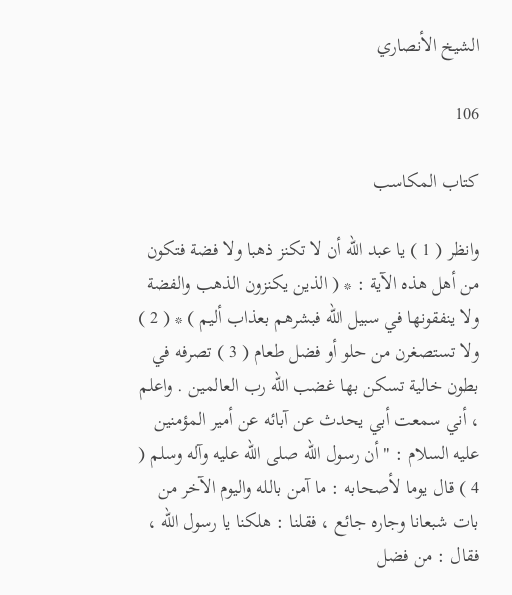الشيخ الأنصاري

106

كتاب المكاسب

وانظر ( 1 ) يا عبد الله أن لا تكنز ذهبا ولا فضة فتكون من أهل هذه الآية : * ( الذين يكنزون الذهب والفضة ولا ينفقونها في سبيل الله فبشرهم بعذاب أليم ) * ( 2 ) ولا تستصغرن من حلو أو فضل طعام ( 3 ) تصرفه في بطون خالية تسكن بها غضب الله رب العالمين . واعلم ، أني سمعت أبي يحدث عن آبائه عن أمير المؤمنين عليه السلام : " أن رسول الله صلى الله عليه وآله وسلم ( 4 ) قال يوما لأصحابه : ما آمن بالله واليوم الآخر من بات شبعانا وجاره جائع ، فقلنا : هلكنا يا رسول الله ، فقال : من فضل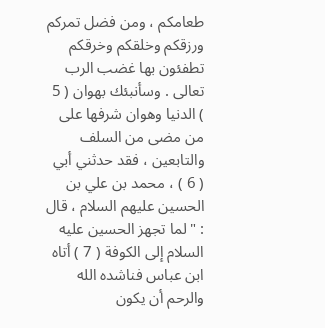طعامكم ، ومن فضل تمركم ورزقكم وخلقكم وخرقكم تطفئون بها غضب الرب تعالى . وسأنبئك بهوان ( 5 ) الدنيا وهوان شرفها على من مضى من السلف والتابعين ، فقد حدثني أبي ( 6 ) ، محمد بن علي بن الحسين عليهم السلام ، قال : " لما تجهز الحسين عليه السلام إلى الكوفة ( 7 ) أتاه ابن عباس فناشده الله والرحم أن يكون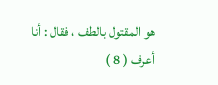هو المقتول بالطف ، فقال : أنا أعرف ( 8 )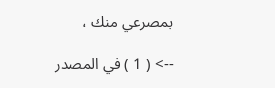بمصرعي منك ،

--> ( 1 ) في المصدر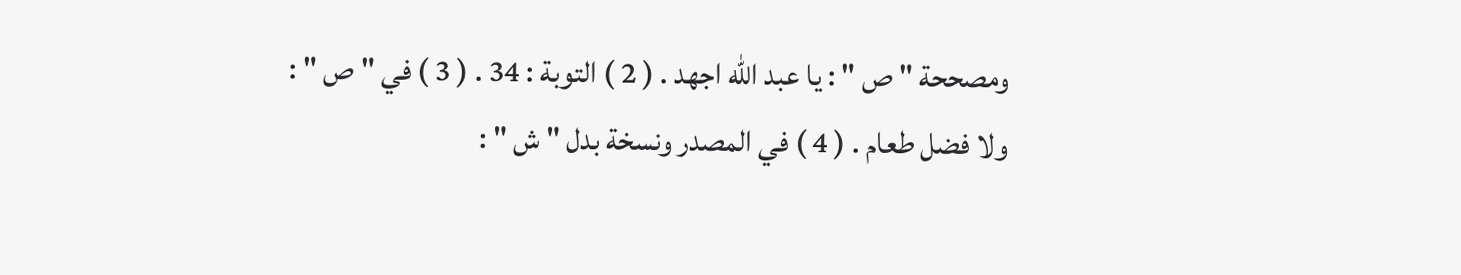ومصححة " ص " : يا عبد الله اجهد . ( 2 ) التوبة : 34 . ( 3 ) في " ص " : ولا فضل طعام . ( 4 ) في المصدر ونسخة بدل " ش " :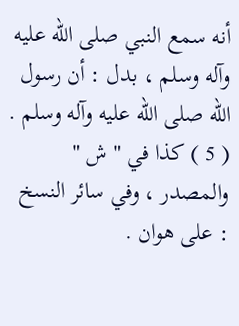أنه سمع النبي صلى الله عليه وآله وسلم ، بدل : أن رسول الله صلى الله عليه وآله وسلم . ( 5 ) كذا في " ش " والمصدر ، وفي سائر النسخ : على هوان .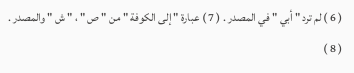( 6 ) لم ترد " أبي " في المصدر . ( 7 ) عبارة " إلى الكوفة " من " ص " ، " ش " والمصدر . ( 8 )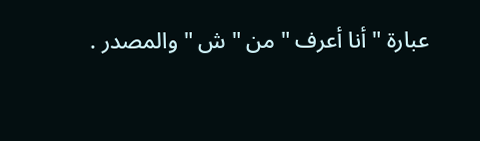عبارة " أنا أعرف " من " ش " والمصدر .